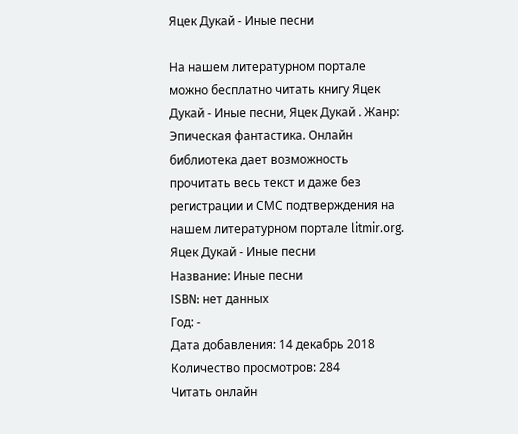Яцек Дукай - Иные песни

На нашем литературном портале можно бесплатно читать книгу Яцек Дукай - Иные песни, Яцек Дукай . Жанр: Эпическая фантастика. Онлайн библиотека дает возможность прочитать весь текст и даже без регистрации и СМС подтверждения на нашем литературном портале litmir.org.
Яцек Дукай - Иные песни
Название: Иные песни
ISBN: нет данных
Год: -
Дата добавления: 14 декабрь 2018
Количество просмотров: 284
Читать онлайн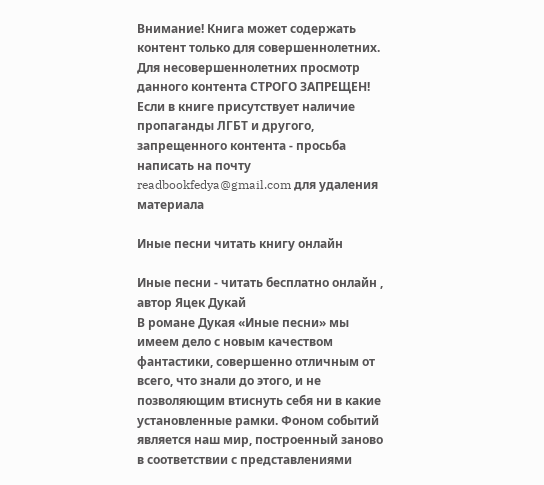Внимание! Книга может содержать контент только для совершеннолетних. Для несовершеннолетних просмотр данного контента СТРОГО ЗАПРЕЩЕН! Если в книге присутствует наличие пропаганды ЛГБТ и другого, запрещенного контента - просьба написать на почту readbookfedya@gmail.com для удаления материала

Иные песни читать книгу онлайн

Иные песни - читать бесплатно онлайн , автор Яцек Дукай
В романе Дукая «Иные песни» мы имеем дело с новым качеством фантастики, совершенно отличным от всего, что знали до этого, и не позволяющим втиснуть себя ни в какие установленные рамки. Фоном событий является наш мир, построенный заново в соответствии с представлениями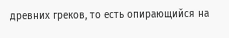древних греков, то есть опирающийся на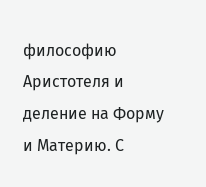философию Аристотеля и деление на Форму и Материю. С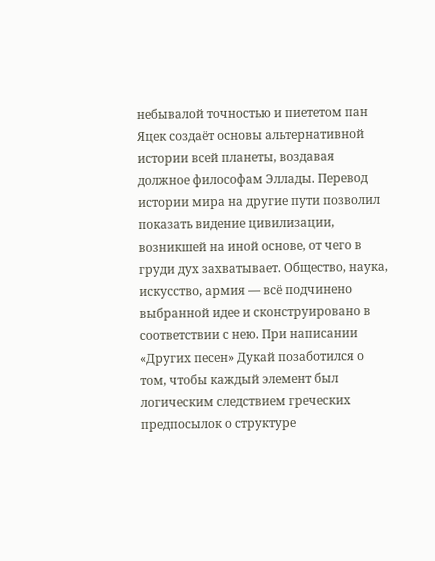небывалой точностью и пиететом пан Яцек создаёт основы альтернативной истории всей планеты, воздавая должное философам Эллады. Перевод истории мира на другие пути позволил показать видение цивилизации, возникшей на иной основе, от чего в груди дух захватывает. Общество, наука, искусство, армия — всё подчинено выбранной идее и сконструировано в соответствии с нею. При написании «Других песен» Дукай позаботился о том, чтобы каждый элемент был логическим следствием греческих предпосылок о структуре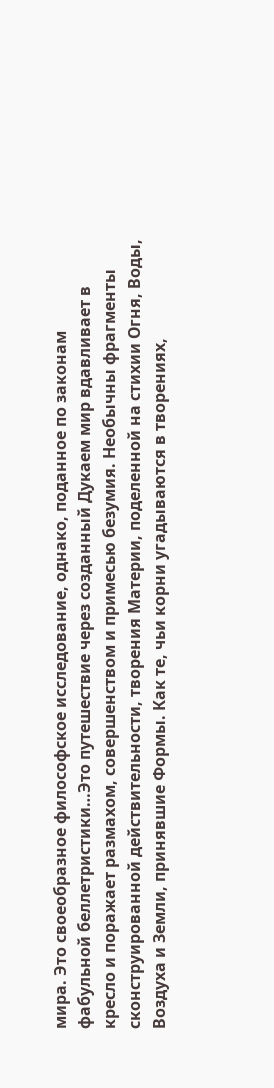мира. Это своеобразное философское исследование, однако, поданное по законам фабульной беллетристики…Это путешествие через созданный Дукаем мир вдавливает в кресло и поражает размахом, совершенством и примесью безумия. Необычны фрагменты сконструированной действительности, творения Материи, поделенной на стихии Огня, Воды, Воздуха и Земли, принявшие Формы. Как те, чьи корни угадываются в творениях,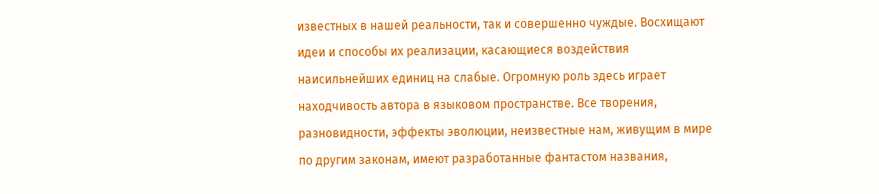известных в нашей реальности, так и совершенно чуждые. Восхищают идеи и способы их реализации, касающиеся воздействия наисильнейших единиц на слабые. Огромную роль здесь играет находчивость автора в языковом пространстве. Все творения, разновидности, эффекты эволюции, неизвестные нам, живущим в мире по другим законам, имеют разработанные фантастом названия,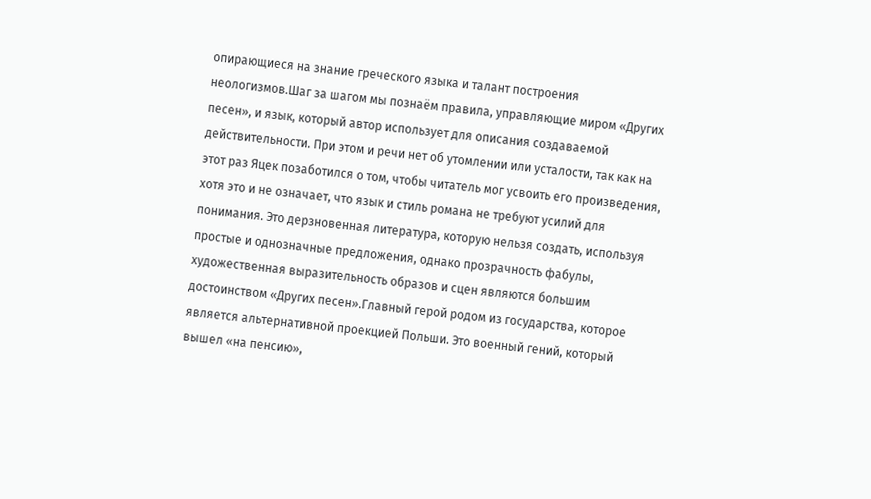опирающиеся на знание греческого языка и талант построения неологизмов.Шаг за шагом мы познаём правила, управляющие миром «Других песен», и язык, который автор использует для описания создаваемой действительности. При этом и речи нет об утомлении или усталости, так как на этот раз Яцек позаботился о том, чтобы читатель мог усвоить его произведения, хотя это и не означает, что язык и стиль романа не требуют усилий для понимания. Это дерзновенная литература, которую нельзя создать, используя простые и однозначные предложения, однако прозрачность фабулы, художественная выразительность образов и сцен являются большим достоинством «Других песен».Главный герой родом из государства, которое является альтернативной проекцией Польши. Это военный гений, который вышел «на пенсию»,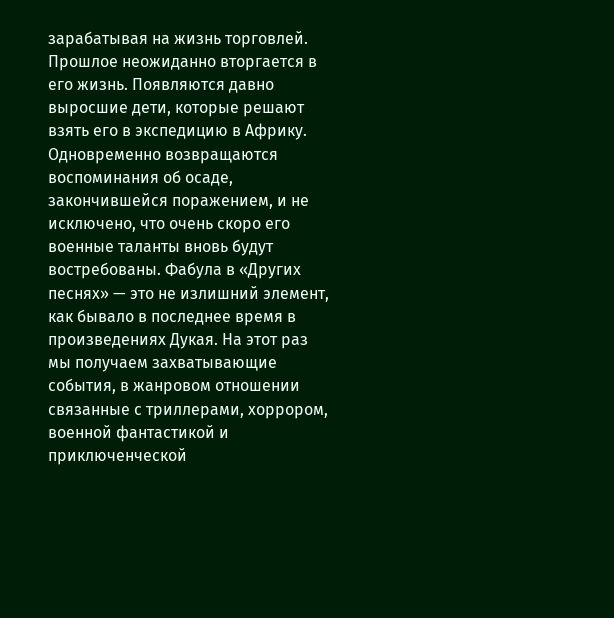зарабатывая на жизнь торговлей. Прошлое неожиданно вторгается в его жизнь. Появляются давно выросшие дети, которые решают взять его в экспедицию в Африку. Одновременно возвращаются воспоминания об осаде, закончившейся поражением, и не исключено, что очень скоро его военные таланты вновь будут востребованы. Фабула в «Других песнях» — это не излишний элемент, как бывало в последнее время в произведениях Дукая. На этот раз мы получаем захватывающие события, в жанровом отношении связанные с триллерами, хоррором, военной фантастикой и приключенческой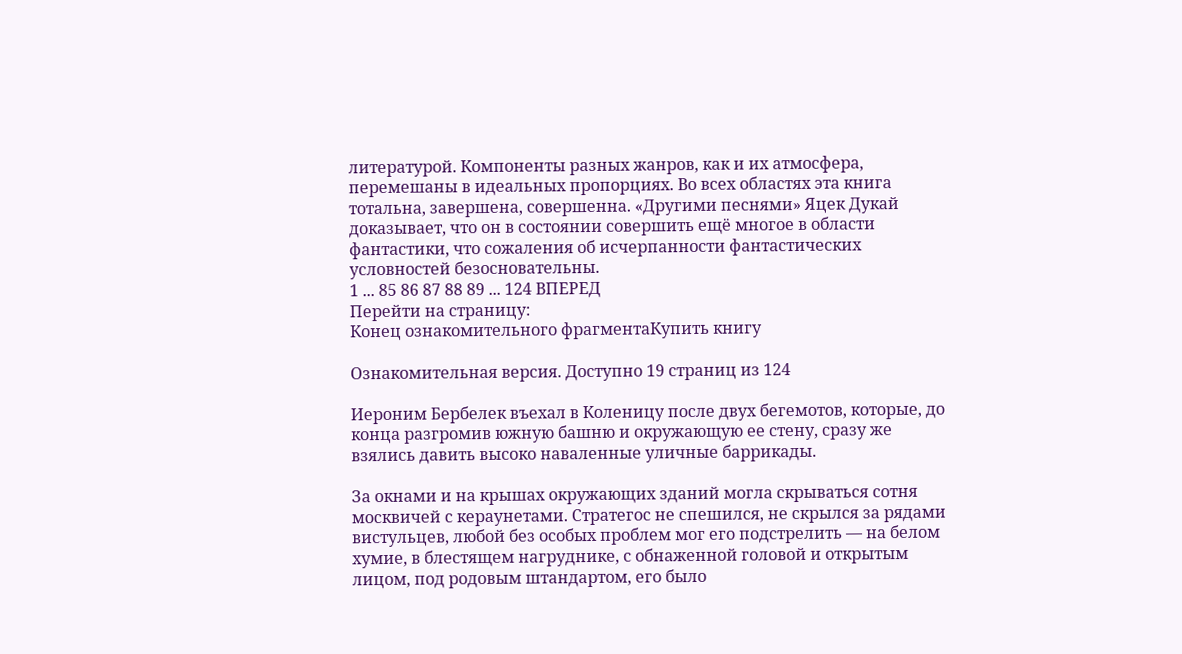литературой. Компоненты разных жанров, как и их атмосфера, перемешаны в идеальных пропорциях. Во всех областях эта книга тотальна, завершена, совершенна. «Другими песнями» Яцек Дукай доказывает, что он в состоянии совершить ещё многое в области фантастики, что сожаления об исчерпанности фантастических условностей безосновательны.
1 ... 85 86 87 88 89 ... 124 ВПЕРЕД
Перейти на страницу:
Конец ознакомительного фрагментаКупить книгу

Ознакомительная версия. Доступно 19 страниц из 124

Иероним Бербелек въехал в Коленицу после двух бегемотов, которые, до конца разгромив южную башню и окружающую ее стену, сразу же взялись давить высоко наваленные уличные баррикады.

За окнами и на крышах окружающих зданий могла скрываться сотня москвичей с кераунетами. Стратегос не спешился, не скрылся за рядами вистульцев, любой без особых проблем мог его подстрелить — на белом хумие, в блестящем нагруднике, с обнаженной головой и открытым лицом, под родовым штандартом, его было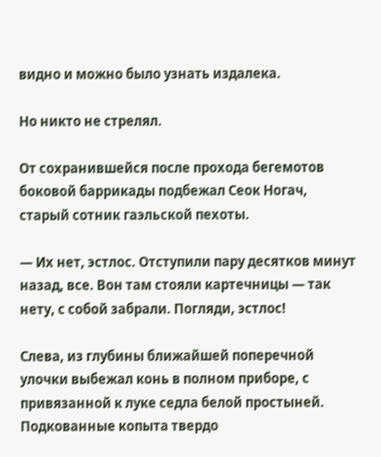видно и можно было узнать издалека.

Но никто не стрелял.

От сохранившейся после прохода бегемотов боковой баррикады подбежал Сеок Ногач, старый сотник гаэльской пехоты.

— Их нет, эстлос. Отступили пару десятков минут назад, все. Вон там стояли картечницы — так нету, с собой забрали. Погляди, эстлос!

Слева, из глубины ближайшей поперечной улочки выбежал конь в полном приборе, с привязанной к луке седла белой простыней. Подкованные копыта твердо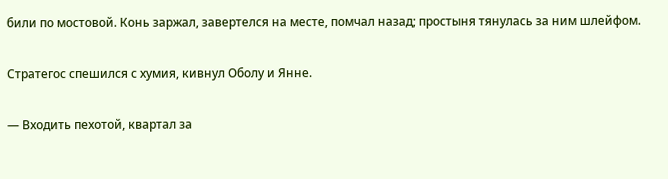били по мостовой. Конь заржал, завертелся на месте, помчал назад; простыня тянулась за ним шлейфом.

Стратегос спешился с хумия, кивнул Оболу и Янне.

— Входить пехотой, квартал за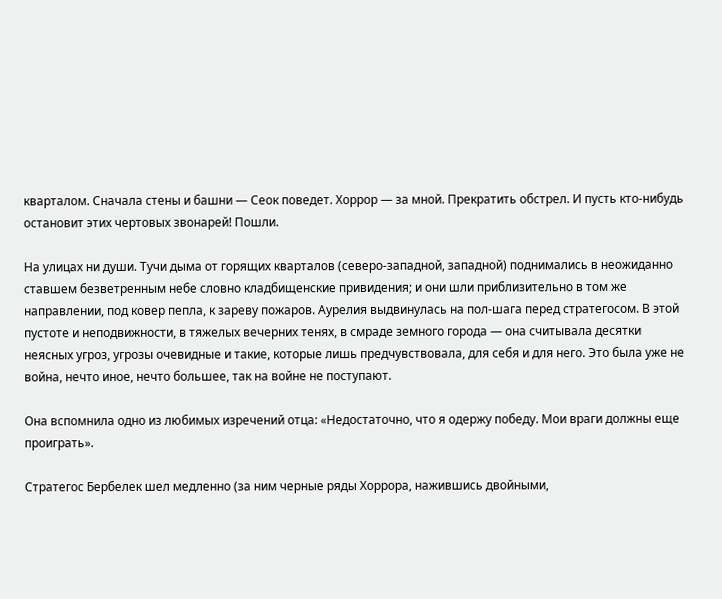кварталом. Сначала стены и башни — Сеок поведет. Хоррор — за мной. Прекратить обстрел. И пусть кто-нибудь остановит этих чертовых звонарей! Пошли.

На улицах ни души. Тучи дыма от горящих кварталов (северо-западной, западной) поднимались в неожиданно ставшем безветренным небе словно кладбищенские привидения; и они шли приблизительно в том же направлении, под ковер пепла, к зареву пожаров. Аурелия выдвинулась на пол-шага перед стратегосом. В этой пустоте и неподвижности, в тяжелых вечерних тенях, в смраде земного города — она считывала десятки неясных угроз, угрозы очевидные и такие, которые лишь предчувствовала, для себя и для него. Это была уже не война, нечто иное, нечто большее, так на войне не поступают.

Она вспомнила одно из любимых изречений отца: «Недостаточно, что я одержу победу. Мои враги должны еще проиграть».

Стратегос Бербелек шел медленно (за ним черные ряды Хоррора, нажившись двойными,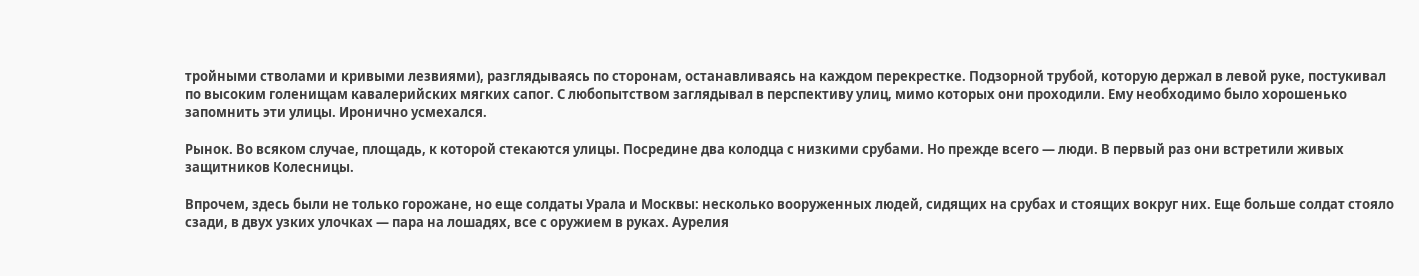тройными стволами и кривыми лезвиями), разглядываясь по сторонам, останавливаясь на каждом перекрестке. Подзорной трубой, которую держал в левой руке, постукивал по высоким голенищам кавалерийских мягких сапог. С любопытством заглядывал в перспективу улиц, мимо которых они проходили. Ему необходимо было хорошенько запомнить эти улицы. Иронично усмехался.

Рынок. Во всяком случае, площадь, к которой стекаются улицы. Посредине два колодца с низкими срубами. Но прежде всего — люди. В первый раз они встретили живых защитников Колесницы.

Впрочем, здесь были не только горожане, но еще солдаты Урала и Москвы: несколько вооруженных людей, сидящих на срубах и стоящих вокруг них. Еще больше солдат стояло сзади, в двух узких улочках — пара на лошадях, все с оружием в руках. Аурелия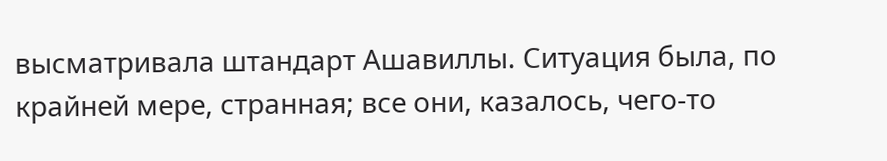высматривала штандарт Ашавиллы. Ситуация была, по крайней мере, странная; все они, казалось, чего-то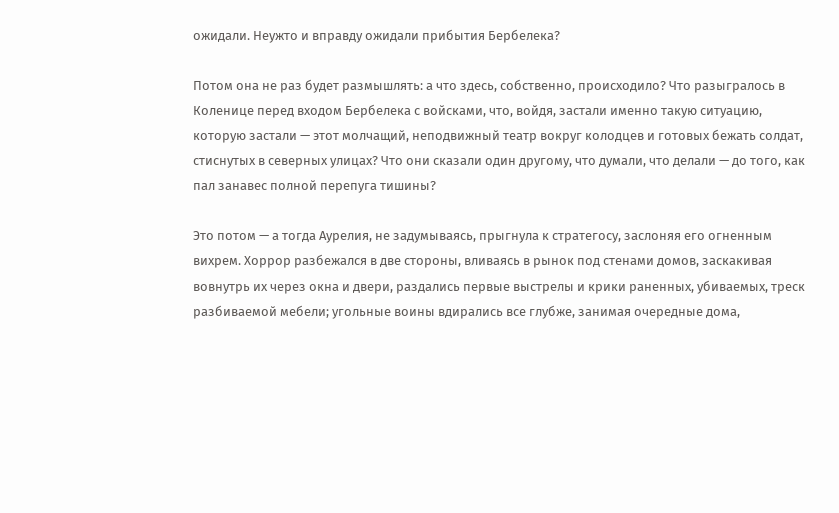ожидали. Неужто и вправду ожидали прибытия Бербелека?

Потом она не раз будет размышлять: а что здесь, собственно, происходило? Что разыгралось в Коленице перед входом Бербелека с войсками, что, войдя, застали именно такую ситуацию, которую застали — этот молчащий, неподвижный театр вокруг колодцев и готовых бежать солдат, стиснутых в северных улицах? Что они сказали один другому, что думали, что делали — до того, как пал занавес полной перепуга тишины?

Это потом — а тогда Аурелия, не задумываясь, прыгнула к стратегосу, заслоняя его огненным вихрем. Хоррор разбежался в две стороны, вливаясь в рынок под стенами домов, заскакивая вовнутрь их через окна и двери, раздались первые выстрелы и крики раненных, убиваемых, треск разбиваемой мебели; угольные воины вдирались все глубже, занимая очередные дома,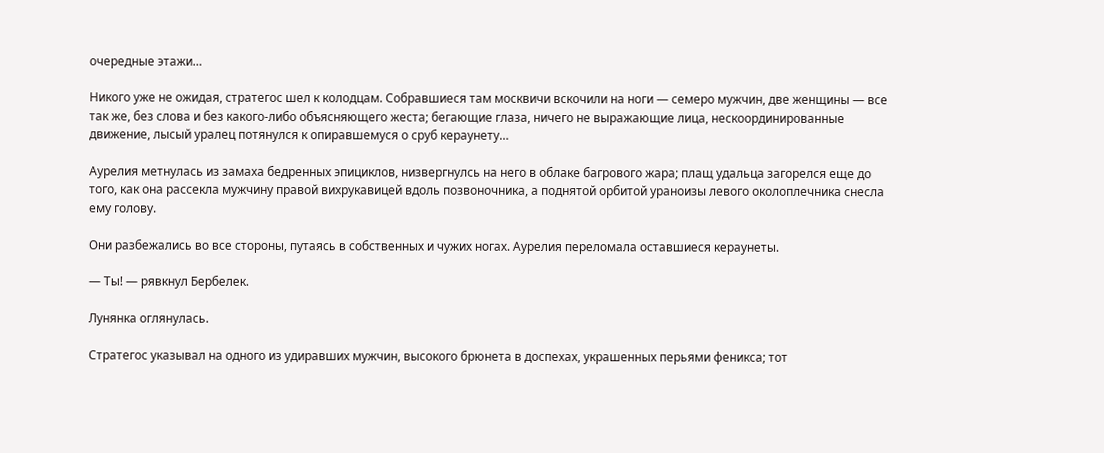очередные этажи…

Никого уже не ожидая, стратегос шел к колодцам. Собравшиеся там москвичи вскочили на ноги — семеро мужчин, две женщины — все так же, без слова и без какого-либо объясняющего жеста; бегающие глаза, ничего не выражающие лица, нескоординированные движение, лысый уралец потянулся к опиравшемуся о сруб кераунету…

Аурелия метнулась из замаха бедренных эпициклов, низвергнулсь на него в облаке багрового жара; плащ удальца загорелся еще до того, как она рассекла мужчину правой вихрукавицей вдоль позвоночника, а поднятой орбитой ураноизы левого околоплечника снесла ему голову.

Они разбежались во все стороны, путаясь в собственных и чужих ногах. Аурелия переломала оставшиеся кераунеты.

— Ты! — рявкнул Бербелек.

Лунянка оглянулась.

Стратегос указывал на одного из удиравших мужчин, высокого брюнета в доспехах, украшенных перьями феникса; тот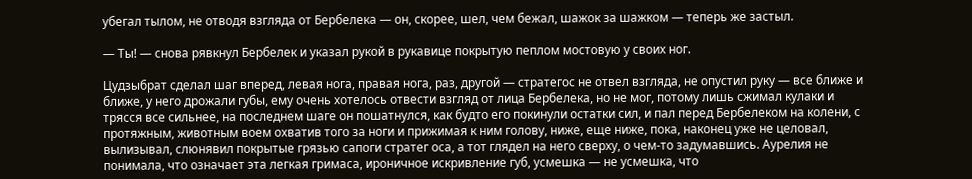убегал тылом, не отводя взгляда от Бербелека — он, скорее, шел, чем бежал, шажок за шажком — теперь же застыл.

— Ты! — снова рявкнул Бербелек и указал рукой в рукавице покрытую пеплом мостовую у своих ног.

Цудзыбрат сделал шаг вперед, левая нога, правая нога, раз, другой — стратегос не отвел взгляда, не опустил руку — все ближе и ближе, у него дрожали губы, ему очень хотелось отвести взгляд от лица Бербелека, но не мог, потому лишь сжимал кулаки и трясся все сильнее, на последнем шаге он пошатнулся, как будто его покинули остатки сил, и пал перед Бербелеком на колени, с протяжным, животным воем охватив того за ноги и прижимая к ним голову, ниже, еще ниже, пока, наконец уже не целовал, вылизывал, слюнявил покрытые грязью сапоги стратег оса, а тот глядел на него сверху, о чем-то задумавшись. Аурелия не понимала, что означает эта легкая гримаса, ироничное искривление губ, усмешка — не усмешка, что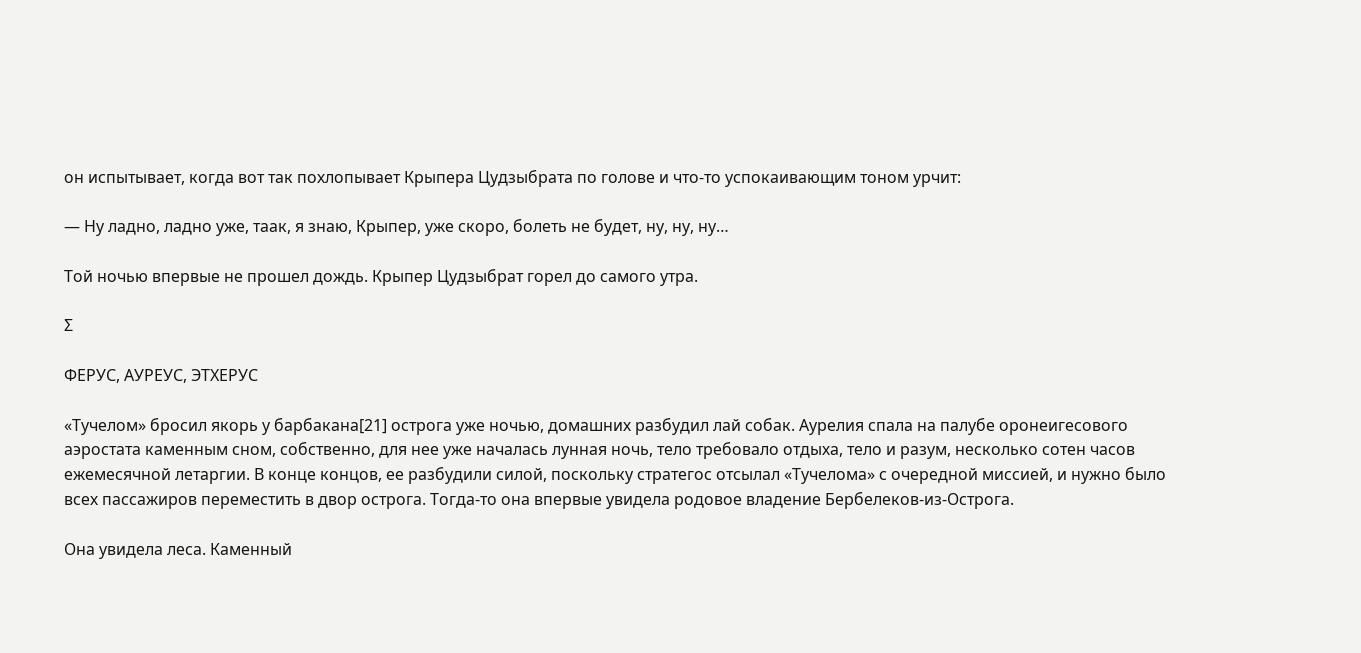он испытывает, когда вот так похлопывает Крыпера Цудзыбрата по голове и что-то успокаивающим тоном урчит:

— Ну ладно, ладно уже, таак, я знаю, Крыпер, уже скоро, болеть не будет, ну, ну, ну…

Той ночью впервые не прошел дождь. Крыпер Цудзыбрат горел до самого утра.

Σ

ФЕРУС, АУРЕУС, ЭТХЕРУС

«Тучелом» бросил якорь у барбакана[21] острога уже ночью, домашних разбудил лай собак. Аурелия спала на палубе оронеигесового аэростата каменным сном, собственно, для нее уже началась лунная ночь, тело требовало отдыха, тело и разум, несколько сотен часов ежемесячной летаргии. В конце концов, ее разбудили силой, поскольку стратегос отсылал «Тучелома» с очередной миссией, и нужно было всех пассажиров переместить в двор острога. Тогда-то она впервые увидела родовое владение Бербелеков-из-Острога.

Она увидела леса. Каменный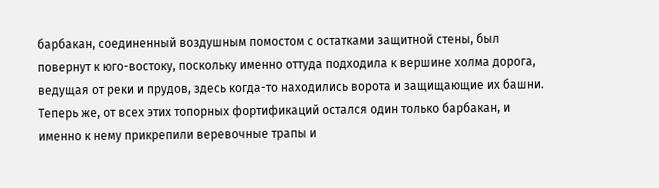барбакан, соединенный воздушным помостом с остатками защитной стены, был повернут к юго-востоку, поскольку именно оттуда подходила к вершине холма дорога, ведущая от реки и прудов, здесь когда-то находились ворота и защищающие их башни. Теперь же, от всех этих топорных фортификаций остался один только барбакан, и именно к нему прикрепили веревочные трапы и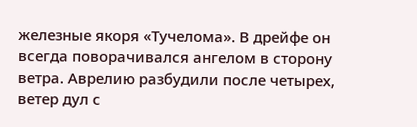железные якоря «Тучелома». В дрейфе он всегда поворачивался ангелом в сторону ветра. Аврелию разбудили после четырех, ветер дул с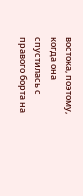востока, поэтому, когда она спустилась с правого борта на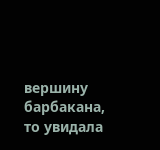вершину барбакана, то увидала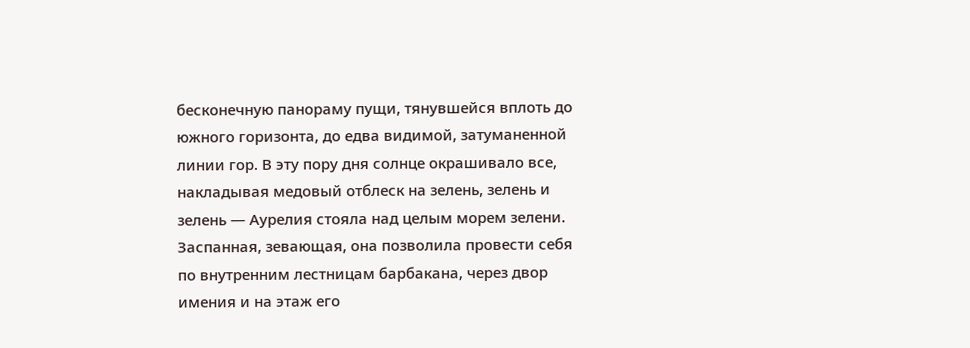бесконечную панораму пущи, тянувшейся вплоть до южного горизонта, до едва видимой, затуманенной линии гор. В эту пору дня солнце окрашивало все, накладывая медовый отблеск на зелень, зелень и зелень — Аурелия стояла над целым морем зелени. Заспанная, зевающая, она позволила провести себя по внутренним лестницам барбакана, через двор имения и на этаж его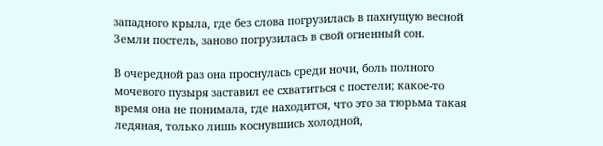западного крыла, где без слова погрузилась в пахнущую весной Земли постель, заново погрузилась в свой огненный сон.

В очередной раз она проснулась среди ночи, боль полного мочевого пузыря заставил ее схватиться с постели; какое-то время она не понимала, где находится, что это за тюрьма такая ледяная, только лишь коснувшись холодной,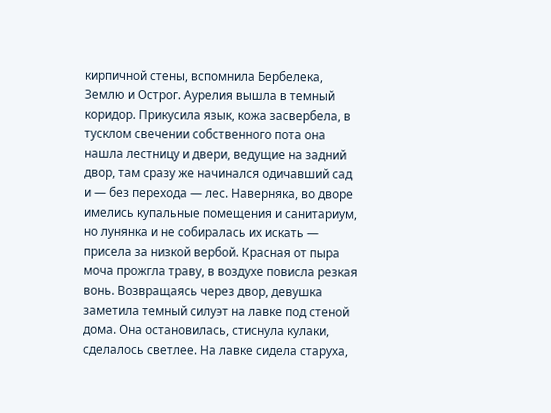кирпичной стены, вспомнила Бербелека, Землю и Острог. Аурелия вышла в темный коридор. Прикусила язык, кожа засвербела, в тусклом свечении собственного пота она нашла лестницу и двери, ведущие на задний двор, там сразу же начинался одичавший сад и — без перехода — лес. Наверняка, во дворе имелись купальные помещения и санитариум, но лунянка и не собиралась их искать — присела за низкой вербой. Красная от пыра моча прожгла траву, в воздухе повисла резкая вонь. Возвращаясь через двор, девушка заметила темный силуэт на лавке под стеной дома. Она остановилась, стиснула кулаки, сделалось светлее. На лавке сидела старуха,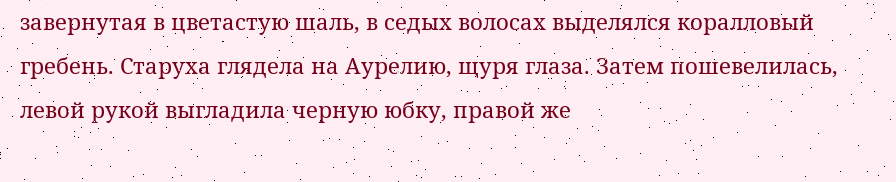завернутая в цветастую шаль, в седых волосах выделялся коралловый гребень. Старуха глядела на Аурелию, щуря глаза. Затем пошевелилась, левой рукой выгладила черную юбку, правой же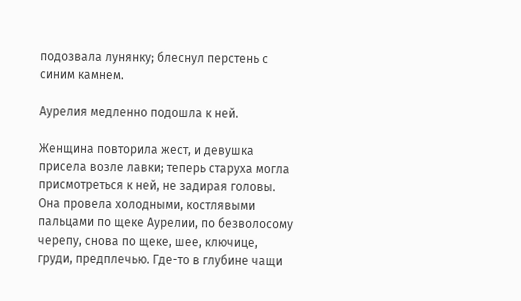подозвала лунянку; блеснул перстень с синим камнем.

Аурелия медленно подошла к ней.

Женщина повторила жест, и девушка присела возле лавки; теперь старуха могла присмотреться к ней, не задирая головы. Она провела холодными, костлявыми пальцами по щеке Аурелии, по безволосому черепу, снова по щеке, шее, ключице, груди, предплечью. Где-то в глубине чащи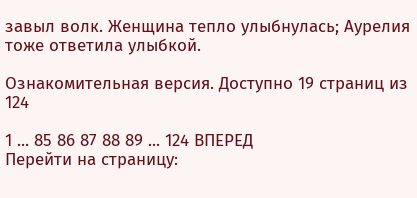завыл волк. Женщина тепло улыбнулась; Аурелия тоже ответила улыбкой.

Ознакомительная версия. Доступно 19 страниц из 124

1 ... 85 86 87 88 89 ... 124 ВПЕРЕД
Перейти на страницу: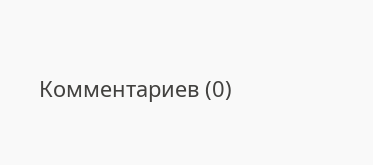Комментариев (0)